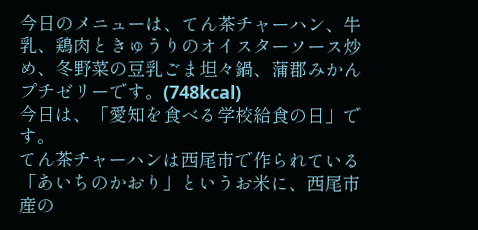今日のメニューは、てん茶チャーハン、牛乳、鶏肉ときゅうりのオイスターソース炒め、冬野菜の豆乳ごま坦々鍋、蒲郡みかんプチゼリーです。(748kcal)
今日は、「愛知を食べる学校給食の日」です。
てん茶チャーハンは西尾市で作られている「あいちのかおり」というお米に、西尾市産の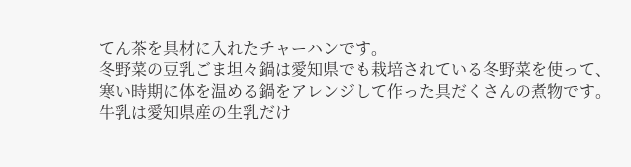てん茶を具材に入れたチャーハンです。
冬野菜の豆乳ごま坦々鍋は愛知県でも栽培されている冬野菜を使って、寒い時期に体を温める鍋をアレンジして作った具だくさんの煮物です。
牛乳は愛知県産の生乳だけ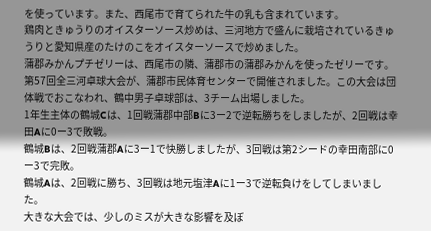を使っています。また、西尾市で育てられた牛の乳も含まれています。
鶏肉ときゅうりのオイスターソース炒めは、三河地方で盛んに栽培されているきゅうりと愛知県産のたけのこをオイスターソースで炒めました。
蒲郡みかんプチゼリーは、西尾市の隣、蒲郡市の蒲郡みかんを使ったゼリーです。
第57回全三河卓球大会が、蒲郡市民体育センターで開催されました。この大会は団体戦でおこなわれ、鶴中男子卓球部は、3チーム出場しました。
1年生主体の鶴城Cは、1回戦蒲郡中部Bに3ー2で逆転勝ちをしましたが、2回戦は幸田Aに0ー3で敗戦。
鶴城Bは、2回戦蒲郡Aに3ー1で快勝しましたが、3回戦は第2シードの幸田南部に0ー3で完敗。
鶴城Aは、2回戦に勝ち、3回戦は地元塩津Aに1ー3で逆転負けをしてしまいました。
大きな大会では、少しのミスが大きな影響を及ぼ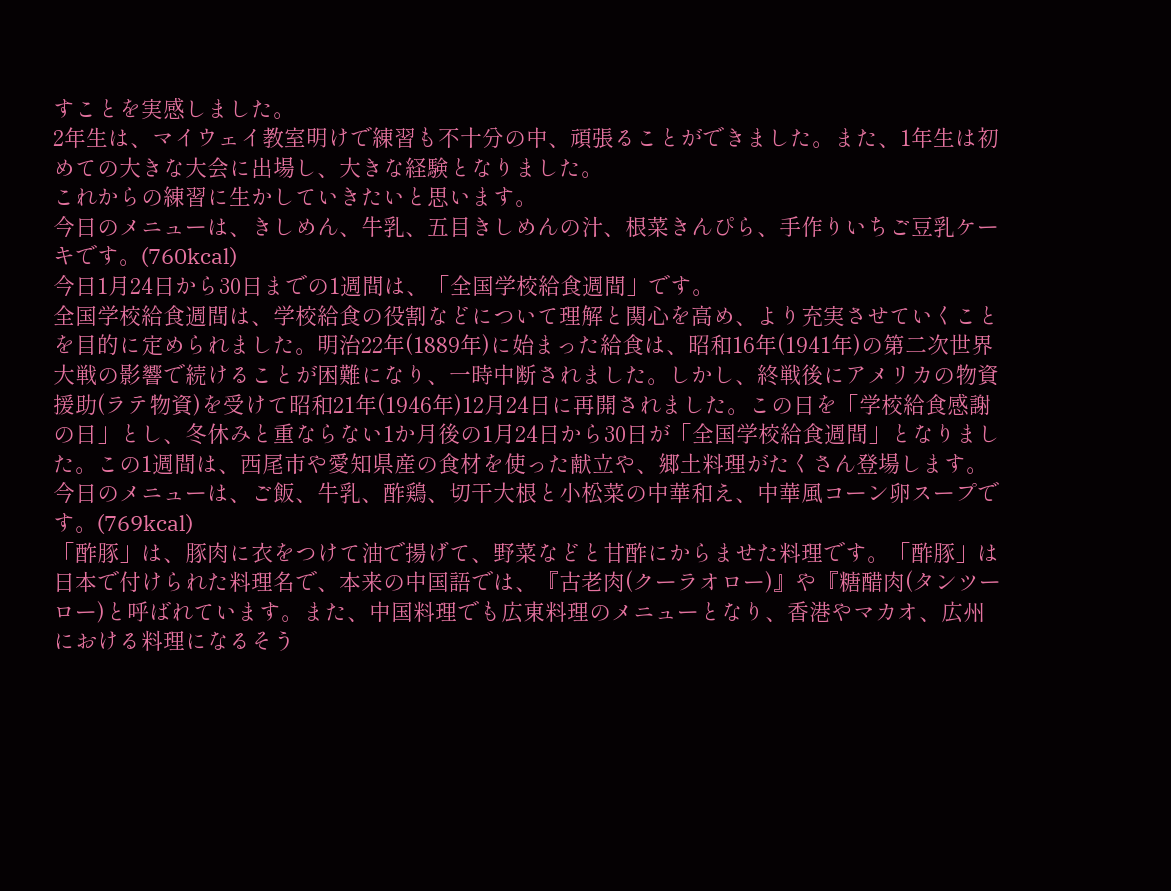すことを実感しました。
2年生は、マイウェイ教室明けで練習も不十分の中、頑張ることができました。また、1年生は初めての大きな大会に出場し、大きな経験となりました。
これからの練習に生かしていきたいと思います。
今日のメニューは、きしめん、牛乳、五目きしめんの汁、根菜きんぴら、手作りいちご豆乳ケーキです。(760kcal)
今日1月24日から30日までの1週間は、「全国学校給食週間」です。
全国学校給食週間は、学校給食の役割などについて理解と関心を高め、より充実させていくことを目的に定められました。明治22年(1889年)に始まった給食は、昭和16年(1941年)の第二次世界大戦の影響で続けることが困難になり、一時中断されました。しかし、終戦後にアメリカの物資援助(ラテ物資)を受けて昭和21年(1946年)12月24日に再開されました。この日を「学校給食感謝の日」とし、冬休みと重ならない1か月後の1月24日から30日が「全国学校給食週間」となりました。この1週間は、西尾市や愛知県産の食材を使った献立や、郷土料理がたくさん登場します。
今日のメニューは、ご飯、牛乳、酢鶏、切干大根と小松菜の中華和え、中華風コーン卵スープです。(769kcal)
「酢豚」は、豚肉に衣をつけて油で揚げて、野菜などと甘酢にからませた料理です。「酢豚」は日本で付けられた料理名で、本来の中国語では、『古老肉(クーラオロー)』や『糖醋肉(タンツーロー)と呼ばれています。また、中国料理でも広東料理のメニューとなり、香港やマカオ、広州における料理になるそう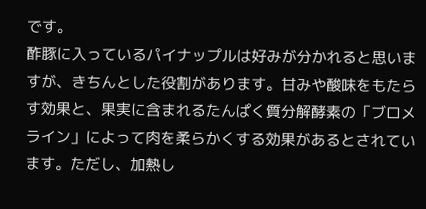です。
酢豚に入っているパイナップルは好みが分かれると思いますが、きちんとした役割があります。甘みや酸味をもたらす効果と、果実に含まれるたんぱく質分解酵素の「ブロメライン」によって肉を柔らかくする効果があるとされています。ただし、加熱し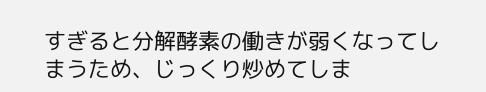すぎると分解酵素の働きが弱くなってしまうため、じっくり炒めてしま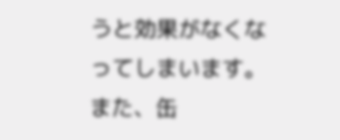うと効果がなくなってしまいます。また、缶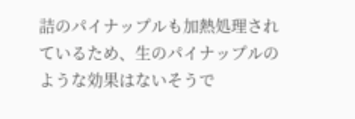詰のパイナップルも加熱処理されているため、生のパイナップルのような効果はないそうで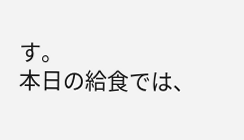す。
本日の給食では、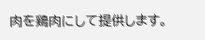肉を鶏肉にして提供します。